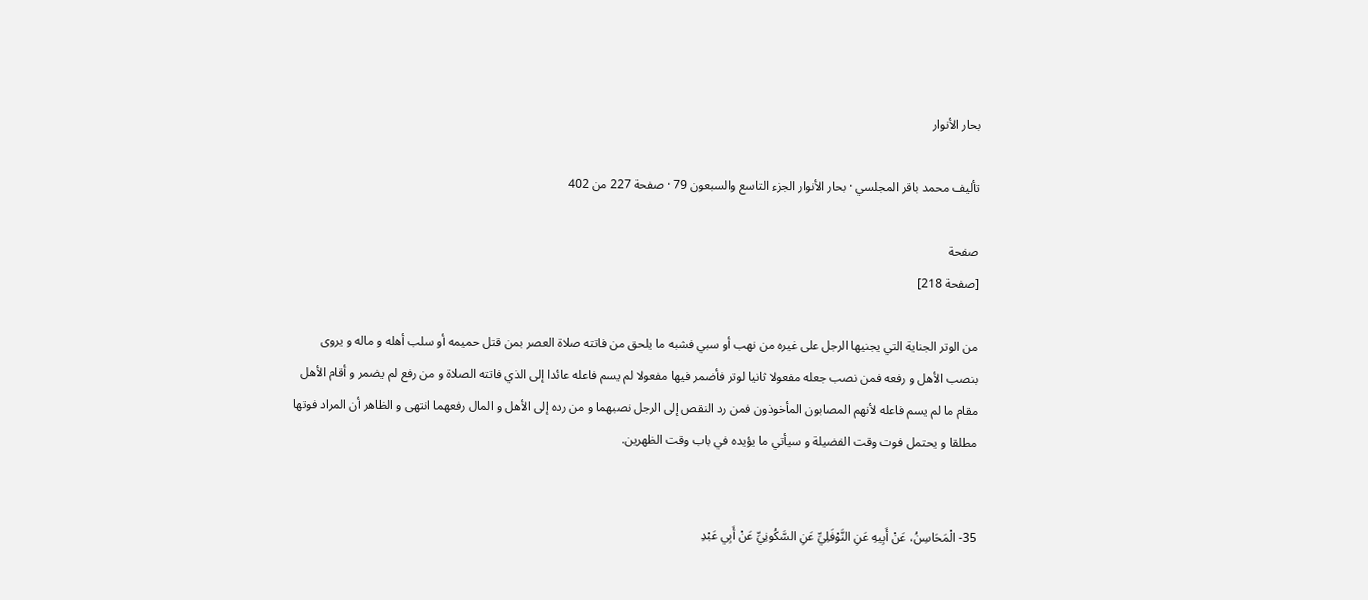بحار الأنوار

تأليف محمد باقر المجلسي · بحار الأنوار الجزء التاسع والسبعون 79 · صفحة 227 من 402

صفحة
[صفحة 218]

من الوتر الجناية التي يجنيها الرجل على غيره من نهب أو سبي فشبه ما يلحق من فاتته صلاة العصر بمن قتل حميمه أو سلب أهله و ماله و يروى بنصب الأهل و رفعه فمن نصب جعله مفعولا ثانيا لوتر فأضمر فيها مفعولا لم يسم فاعله عائدا إلى الذي فاتته الصلاة و من رفع لم يضمر و أقام الأهل مقام ما لم يسم فاعله لأنهم المصابون المأخوذون فمن رد النقص إلى الرجل نصبهما و من رده إلى الأهل و المال رفعهما انتهى و الظاهر أن المراد فوتها مطلقا و يحتمل فوت وقت الفضيلة و سيأتي ما يؤيده في باب وقت الظهرين.


35- الْمَحَاسِنُ، عَنْ أَبِيهِ عَنِ النَّوْفَلِيِّ عَنِ السَّكُونِيِّ عَنْ أَبِي عَبْدِ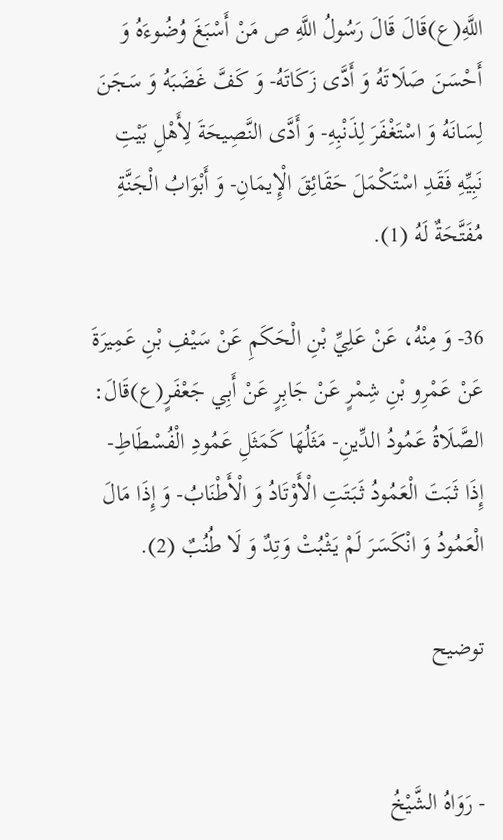اللَّهِ(ع)قَالَ قَالَ رَسُولُ اللَّهِ ص مَنْ أَسْبَغَ وُضُوءَهُ وَ أَحْسَنَ صَلَاتَهُ وَ أَدَّى زَكَاتَهُ- وَ كَفَّ غَضَبَهُ وَ سَجَنَ لِسَانَهُ وَ اسْتَغْفَرَ لِذَنْبِهِ- وَ أَدَّى النَّصِيحَةَ لِأَهْلِ بَيْتِ نَبِيِّهِ فَقَدِ اسْتَكْمَلَ حَقَائِقَ الْإِيمَانِ- وَ أَبْوَابُ الْجَنَّةِ مُفَتَّحَةٌ لَهُ (1).

36- وَ مِنْهُ، عَنْ عَلِيِّ بْنِ الْحَكَمِ عَنْ سَيْفِ بْنِ عَمِيرَةَ عَنْ عَمْرِو بْنِ شِمْرٍ عَنْ جَابِرٍ عَنْ أَبِي جَعْفَرٍ(ع)قَالَ: الصَّلَاةُ عَمُودُ الدِّينِ- مَثَلُهَا كَمَثَلِ عَمُودِ الْفُسْطَاطِ- إِذَا ثَبَتَ الْعَمُودُ ثَبَتَتِ الْأَوْتَادُ وَ الْأَطْنَابُ- وَ إِذَا مَالَ الْعَمُودُ وَ انْكَسَرَ لَمْ يَثْبُتْ وَتِدٌ وَ لَا طُنُبٌ (2).

توضيح


- رَوَاهُ الشَّيْخُ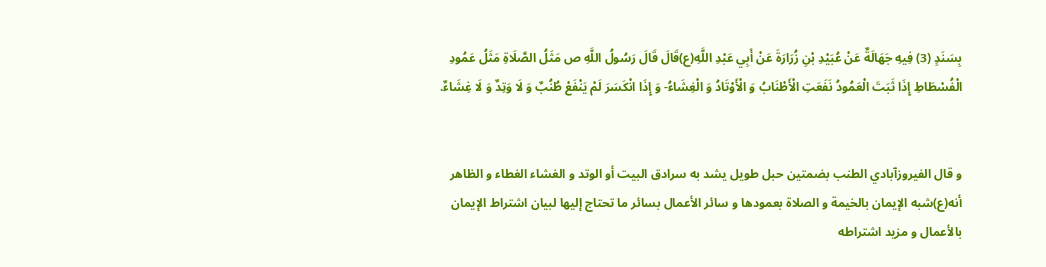بِسَنَدٍ (3) فِيهِ جَهَالَةٌ عَنْ عُبَيْدِ بْنِ زُرَارَةَ عَنْ أَبِي عَبْدِ اللَّهِ(ع)قَالَ قَالَ رَسُولُ اللَّهِ ص مَثَلُ الصَّلَاةِ مَثَلُ عَمُودِ الْفُسْطَاطِ إِذَا ثَبَتَ الْعَمُودُ نَفَعَتِ الْأَطْنَابُ وَ الْأَوْتَادُ وَ الْغِشَاءُ- وَ إِذَا انْكَسَرَ لَمْ يَنْفَعْ طُنُبٌ وَ لَا وَتِدٌ وَ لَا غِشَاءٌ.


و قال الفيروزآبادي الطنب بضمتين حبل طويل يشد به سرادق البيت أو الوتد و الغشاء الغطاء و الظاهر أنه(ع)شبه الإيمان بالخيمة و الصلاة بعمودها و سائر الأعمال بسائر ما تحتاج إليها لبيان اشتراط الإيمان بالأعمال و مزيد اشتراطه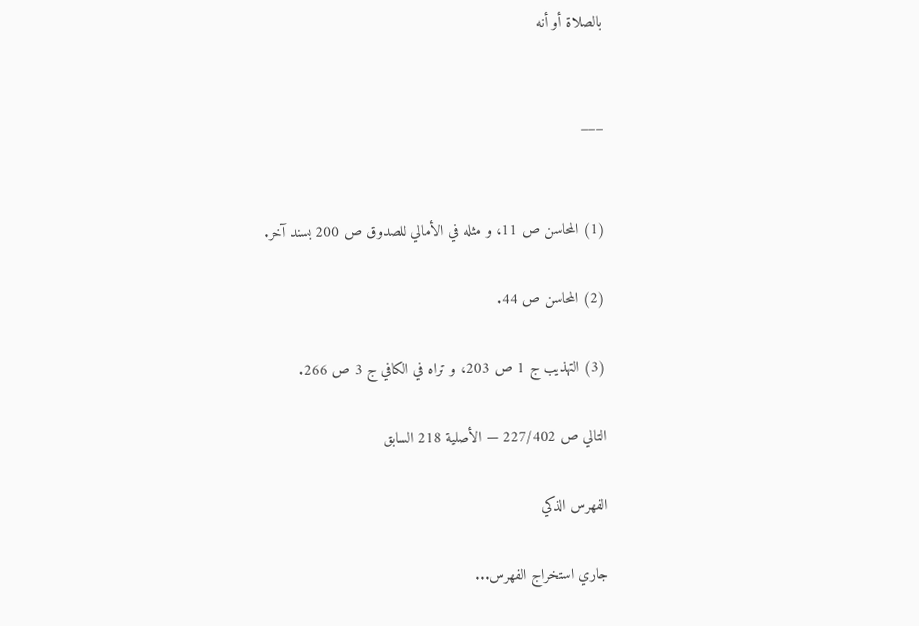بالصلاة أو أنه


___


(1) المحاسن ص 11، و مثله في الأمالي للصدوق ص 200 بسند آخر.

(2) المحاسن ص 44.

(3) التهذيب ج 1 ص 203، و تراه في الكافي ج 3 ص 266.

التالي ص 227/402 — الأصلية 218 السابق

الفهرس الذكي

جاري استخراج الفهرس...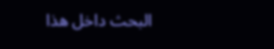البحث داخل هذا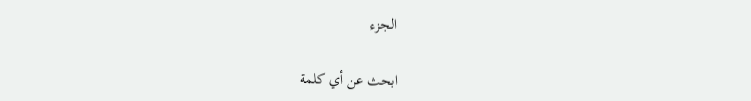الجزء

ابحث عن أي كلمة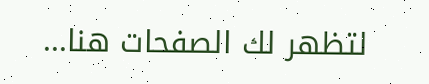لتظهر لك الصفحات هنا...